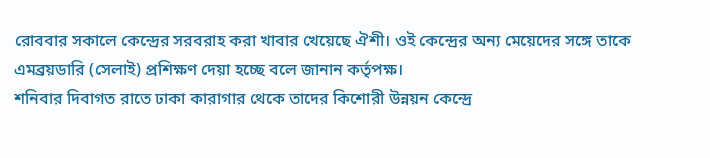রোববার সকালে কেন্দ্রের সরবরাহ করা খাবার খেয়েছে ঐশী। ওই কেন্দ্রের অন্য মেয়েদের সঙ্গে তাকে এমব্রয়ডারি (সেলাই) প্রশিক্ষণ দেয়া হচ্ছে বলে জানান কর্তৃপক্ষ।
শনিবার দিবাগত রাতে ঢাকা কারাগার থেকে তাদের কিশোরী উন্নয়ন কেন্দ্রে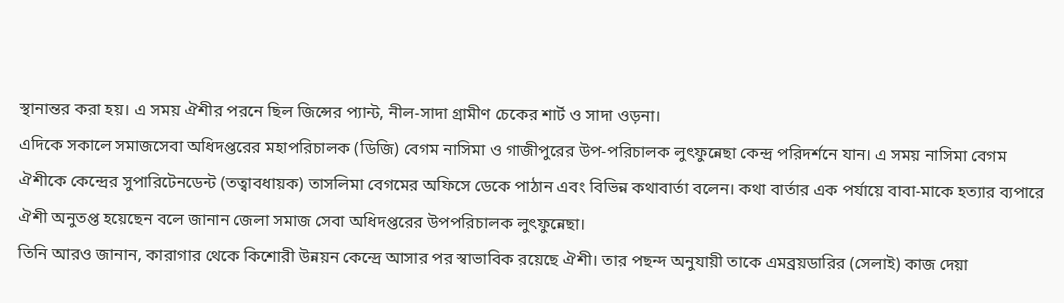স্থানান্তর করা হয়। এ সময় ঐশীর পরনে ছিল জিন্সের প্যান্ট, নীল-সাদা গ্রামীণ চেকের শার্ট ও সাদা ওড়না।
এদিকে সকালে সমাজসেবা অধিদপ্তরের মহাপরিচালক (ডিজি) বেগম নাসিমা ও গাজীপুরের উপ-পরিচালক লুৎফুন্নেছা কেন্দ্র পরিদর্শনে যান। এ সময় নাসিমা বেগম ঐশীকে কেন্দ্রের সুপারিটেনডেন্ট (তত্বাবধায়ক) তাসলিমা বেগমের অফিসে ডেকে পাঠান এবং বিভিন্ন কথাবার্তা বলেন। কথা বার্তার এক পর্যায়ে বাবা-মাকে হত্যার ব্যপারে ঐশী অনুতপ্ত হয়েছেন বলে জানান জেলা সমাজ সেবা অধিদপ্তরের উপপরিচালক লুৎফুন্নেছা।
তিনি আরও জানান, কারাগার থেকে কিশোরী উন্নয়ন কেন্দ্রে আসার পর স্বাভাবিক রয়েছে ঐশী। তার পছন্দ অনুযায়ী তাকে এমব্রয়ডারির (সেলাই) কাজ দেয়া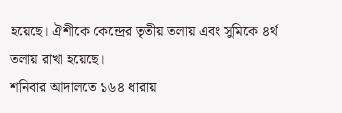হয়েছে। ঐশীকে কেন্দ্রের তৃতীয় তলায় এবং সুমিকে ৪র্থ তলায় রাখা হয়েছে।
শনিবার আদালতে ১৬৪ ধারায়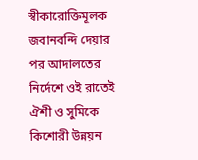স্বীকারোক্তিমূলক জবানবন্দি দেয়ার পর আদালতের নির্দেশে ওই রাতেই ঐশী ও সুমিকে কিশোরী উন্নয়ন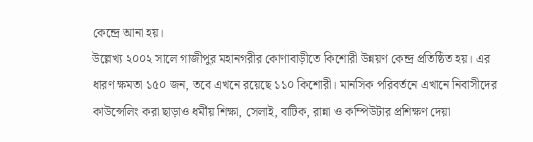কেন্দ্রে আনা হয়।
উল্লেখ্য ২০০২ সালে গাজীপুর মহানগরীর কোণাবাড়ীতে কিশোরী উন্নয়ণ কেন্দ্র প্রতিষ্ঠিত হয়। এর ধারণ ক্ষমতা ১৫০ জন, তবে এখনে রয়েছে ১১০ কিশোরী। মানসিক পরিবর্তনে এখানে নিবাসীদের কাউন্সেলিং করা ছাড়াও ধর্মীয় শিক্ষা, সেলাই, বাটিক, রান্না ও কম্পিউটার প্রশিক্ষণ দেয়া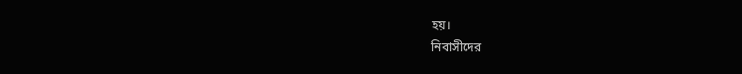হয়।
নিবাসীদের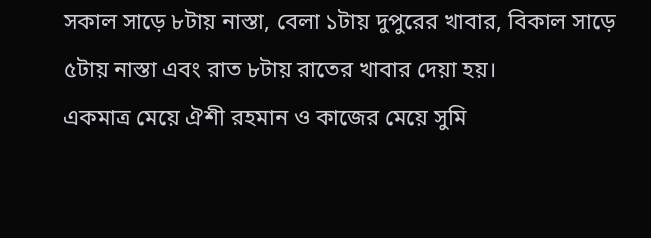সকাল সাড়ে ৮টায় নাস্তা, বেলা ১টায় দুপুরের খাবার, বিকাল সাড়ে ৫টায় নাস্তা এবং রাত ৮টায় রাতের খাবার দেয়া হয়।
একমাত্র মেয়ে ঐশী রহমান ও কাজের মেয়ে সুমি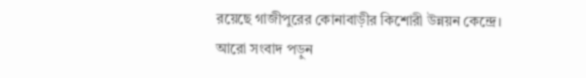রয়েছে গাজীপুরের কোনাবাড়ীর কিশোরী উন্নয়ন কেন্দ্রে।
আরো সংবাদ পড়ুন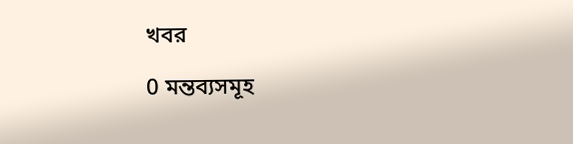খবর

0 মন্তব্যসমূহ